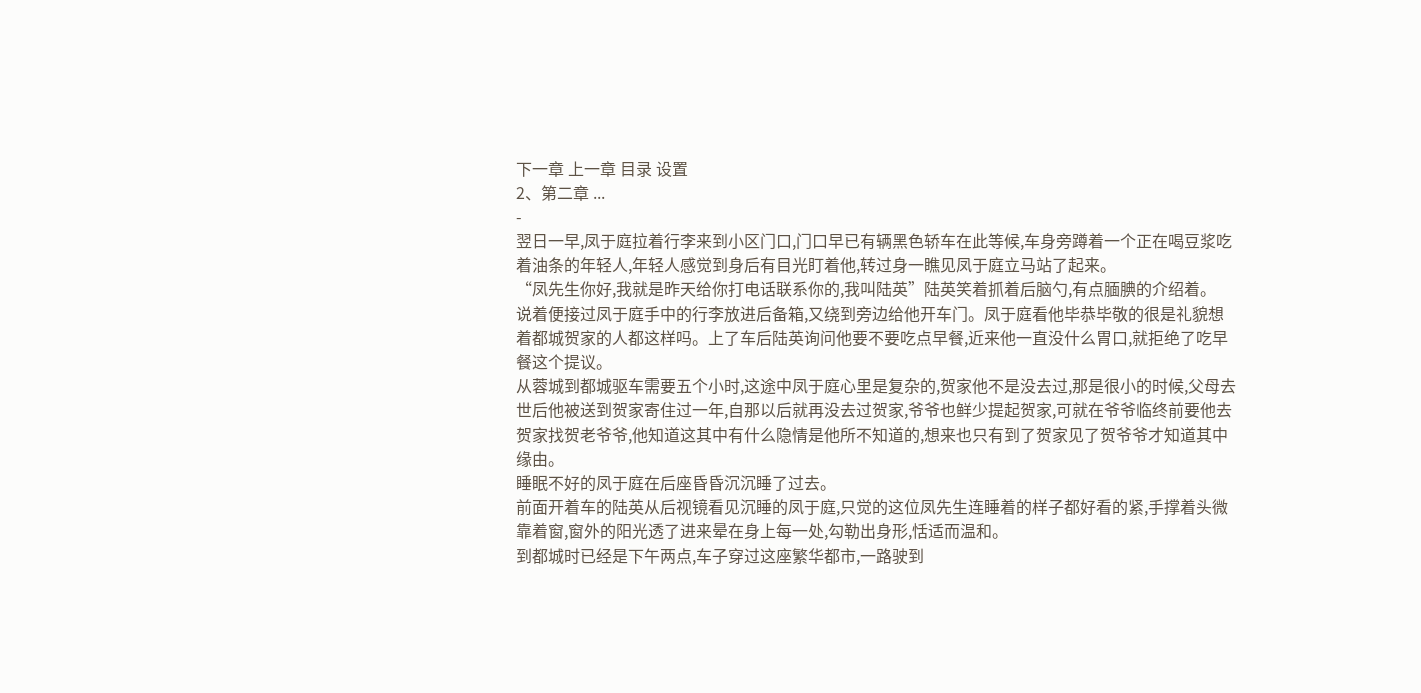下一章 上一章 目录 设置
2、第二章 ...
-
翌日一早,凤于庭拉着行李来到小区门口,门口早已有辆黑色轿车在此等候,车身旁蹲着一个正在喝豆浆吃着油条的年轻人,年轻人感觉到身后有目光盯着他,转过身一瞧见凤于庭立马站了起来。
“凤先生你好,我就是昨天给你打电话联系你的,我叫陆英”陆英笑着抓着后脑勺,有点腼腆的介绍着。
说着便接过凤于庭手中的行李放进后备箱,又绕到旁边给他开车门。凤于庭看他毕恭毕敬的很是礼貌想着都城贺家的人都这样吗。上了车后陆英询问他要不要吃点早餐,近来他一直没什么胃口,就拒绝了吃早餐这个提议。
从蓉城到都城驱车需要五个小时,这途中凤于庭心里是复杂的,贺家他不是没去过,那是很小的时候,父母去世后他被送到贺家寄住过一年,自那以后就再没去过贺家,爷爷也鲜少提起贺家,可就在爷爷临终前要他去贺家找贺老爷爷,他知道这其中有什么隐情是他所不知道的,想来也只有到了贺家见了贺爷爷才知道其中缘由。
睡眠不好的凤于庭在后座昏昏沉沉睡了过去。
前面开着车的陆英从后视镜看见沉睡的凤于庭,只觉的这位凤先生连睡着的样子都好看的紧,手撑着头微靠着窗,窗外的阳光透了进来晕在身上每一处,勾勒出身形,恬适而温和。
到都城时已经是下午两点,车子穿过这座繁华都市,一路驶到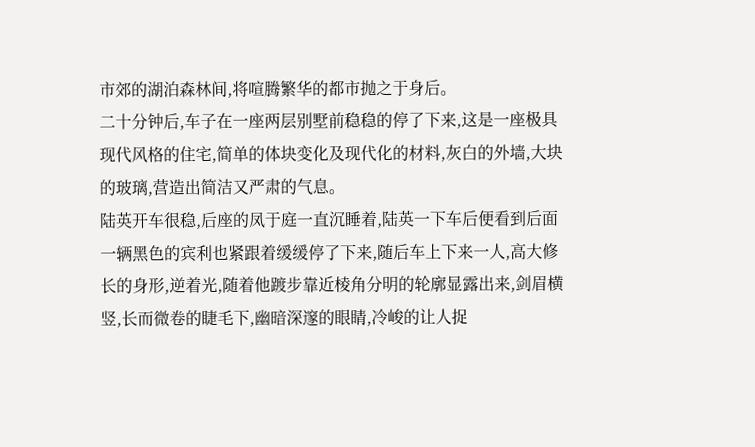市郊的湖泊森林间,将喧腾繁华的都市抛之于身后。
二十分钟后,车子在一座两层别墅前稳稳的停了下来,这是一座极具现代风格的住宅,简单的体块变化及现代化的材料,灰白的外墙,大块的玻璃,营造出简洁又严肃的气息。
陆英开车很稳,后座的凤于庭一直沉睡着,陆英一下车后便看到后面一辆黑色的宾利也紧跟着缓缓停了下来,随后车上下来一人,高大修长的身形,逆着光,随着他踱步靠近棱角分明的轮廓显露出来,剑眉横竖,长而微卷的睫毛下,幽暗深邃的眼睛,冷峻的让人捉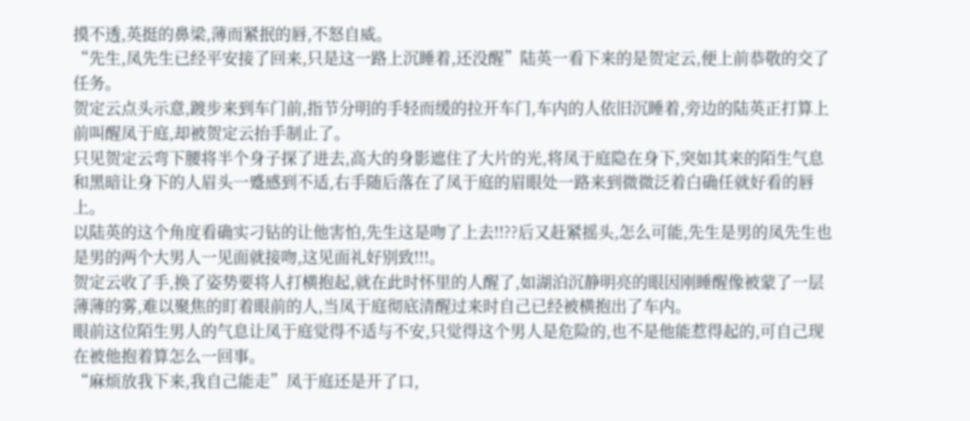摸不透,英挺的鼻梁,薄而紧抿的唇,不怒自威。
“先生,凤先生已经平安接了回来,只是这一路上沉睡着,还没醒”陆英一看下来的是贺定云,便上前恭敬的交了任务。
贺定云点头示意,踱步来到车门前,指节分明的手轻而缓的拉开车门,车内的人依旧沉睡着,旁边的陆英正打算上前叫醒凤于庭,却被贺定云抬手制止了。
只见贺定云弯下腰将半个身子探了进去,高大的身影遮住了大片的光,将凤于庭隐在身下,突如其来的陌生气息和黑暗让身下的人眉头一蹙感到不适,右手随后落在了凤于庭的眉眼处一路来到微微泛着白确任就好看的唇上。
以陆英的这个角度看确实刁钻的让他害怕,先生这是吻了上去!!??后又赶紧摇头,怎么可能,先生是男的凤先生也是男的两个大男人一见面就接吻,这见面礼好别致!!!。
贺定云收了手,换了姿势要将人打横抱起,就在此时怀里的人醒了,如湖泊沉静明亮的眼因刚睡醒像被蒙了一层薄薄的雾,难以聚焦的盯着眼前的人,当凤于庭彻底清醒过来时自己已经被横抱出了车内。
眼前这位陌生男人的气息让凤于庭觉得不适与不安,只觉得这个男人是危险的,也不是他能惹得起的,可自己现在被他抱着算怎么一回事。
“麻烦放我下来,我自己能走”凤于庭还是开了口,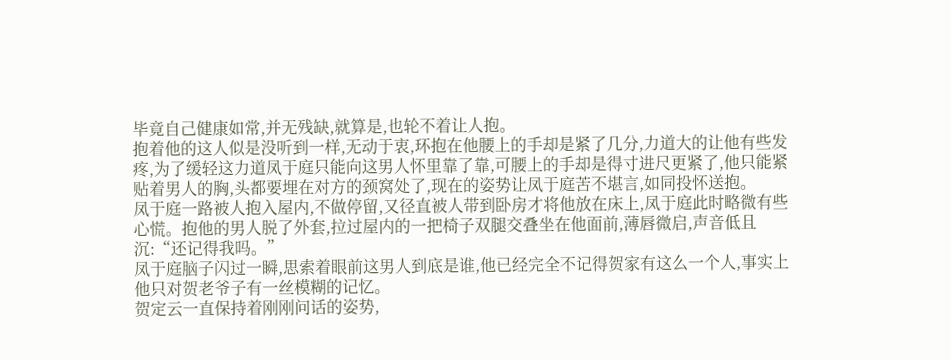毕竟自己健康如常,并无残缺,就算是,也轮不着让人抱。
抱着他的这人似是没听到一样,无动于衷,环抱在他腰上的手却是紧了几分,力道大的让他有些发疼,为了缓轻这力道凤于庭只能向这男人怀里靠了靠,可腰上的手却是得寸进尺更紧了,他只能紧贴着男人的胸,头都要埋在对方的颈窝处了,现在的姿势让凤于庭苦不堪言,如同投怀送抱。
凤于庭一路被人抱入屋内,不做停留,又径直被人带到卧房才将他放在床上,凤于庭此时略微有些心慌。抱他的男人脱了外套,拉过屋内的一把椅子双腿交叠坐在他面前,薄唇微启,声音低且沉:“还记得我吗。”
凤于庭脑子闪过一瞬,思索着眼前这男人到底是谁,他已经完全不记得贺家有这么一个人,事实上他只对贺老爷子有一丝模糊的记忆。
贺定云一直保持着刚刚问话的姿势,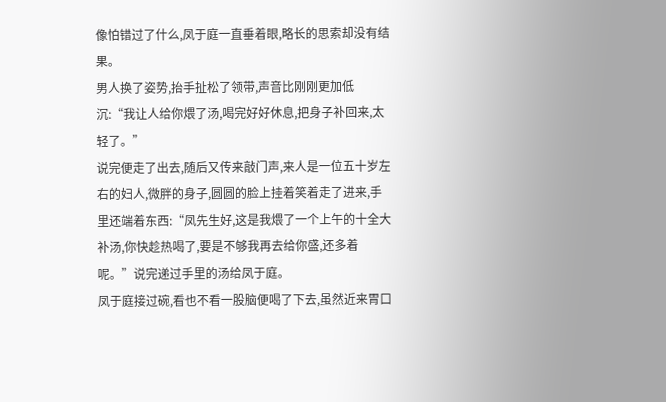像怕错过了什么,凤于庭一直垂着眼,略长的思索却没有结果。
男人换了姿势,抬手扯松了领带,声音比刚刚更加低沉:“我让人给你煨了汤,喝完好好休息,把身子补回来,太轻了。”
说完便走了出去,随后又传来敲门声,来人是一位五十岁左右的妇人,微胖的身子,圆圆的脸上挂着笑着走了进来,手里还端着东西:“凤先生好,这是我煨了一个上午的十全大补汤,你快趁热喝了,要是不够我再去给你盛,还多着呢。”说完递过手里的汤给凤于庭。
凤于庭接过碗,看也不看一股脑便喝了下去,虽然近来胃口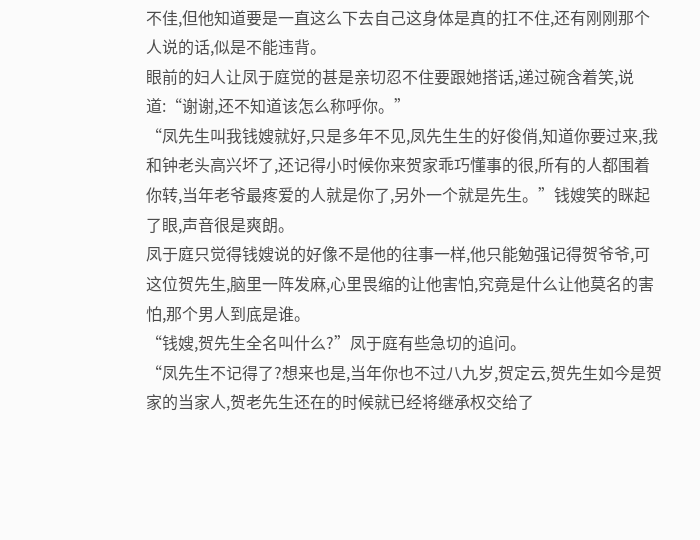不佳,但他知道要是一直这么下去自己这身体是真的扛不住,还有刚刚那个人说的话,似是不能违背。
眼前的妇人让凤于庭觉的甚是亲切忍不住要跟她搭话,递过碗含着笑,说道:“谢谢,还不知道该怎么称呼你。”
“凤先生叫我钱嫂就好,只是多年不见,凤先生生的好俊俏,知道你要过来,我和钟老头高兴坏了,还记得小时候你来贺家乖巧懂事的很,所有的人都围着你转,当年老爷最疼爱的人就是你了,另外一个就是先生。”钱嫂笑的眯起了眼,声音很是爽朗。
凤于庭只觉得钱嫂说的好像不是他的往事一样,他只能勉强记得贺爷爷,可这位贺先生,脑里一阵发麻,心里畏缩的让他害怕,究竟是什么让他莫名的害怕,那个男人到底是谁。
“钱嫂,贺先生全名叫什么?”凤于庭有些急切的追问。
“凤先生不记得了?想来也是,当年你也不过八九岁,贺定云,贺先生如今是贺家的当家人,贺老先生还在的时候就已经将继承权交给了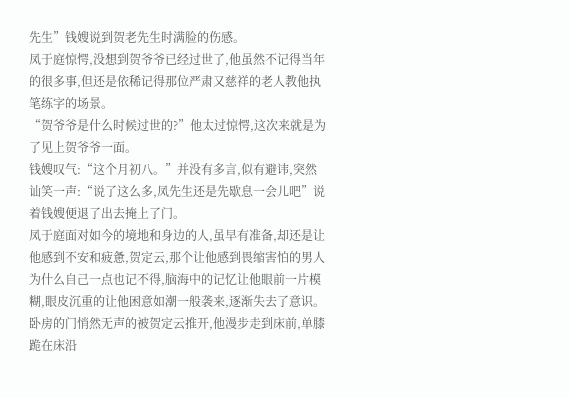先生”钱嫂说到贺老先生时满脸的伤感。
凤于庭惊愕,没想到贺爷爷已经过世了,他虽然不记得当年的很多事,但还是依稀记得那位严肃又慈祥的老人教他执笔练字的场景。
“贺爷爷是什么时候过世的?”他太过惊愕,这次来就是为了见上贺爷爷一面。
钱嫂叹气:“这个月初八。”并没有多言,似有避讳,突然讪笑一声:“说了这么多,凤先生还是先歇息一会儿吧”说着钱嫂便退了出去掩上了门。
凤于庭面对如今的境地和身边的人,虽早有准备,却还是让他感到不安和疲惫,贺定云,那个让他感到畏缩害怕的男人为什么自己一点也记不得,脑海中的记忆让他眼前一片模糊,眼皮沉重的让他困意如潮一般袭来,逐渐失去了意识。
卧房的门悄然无声的被贺定云推开,他漫步走到床前,单膝跪在床沿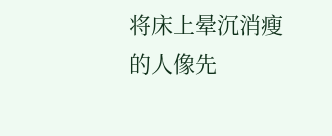将床上晕沉消瘦的人像先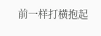前一样打横抱起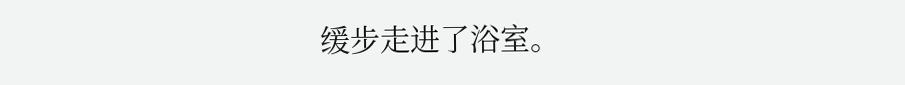缓步走进了浴室。